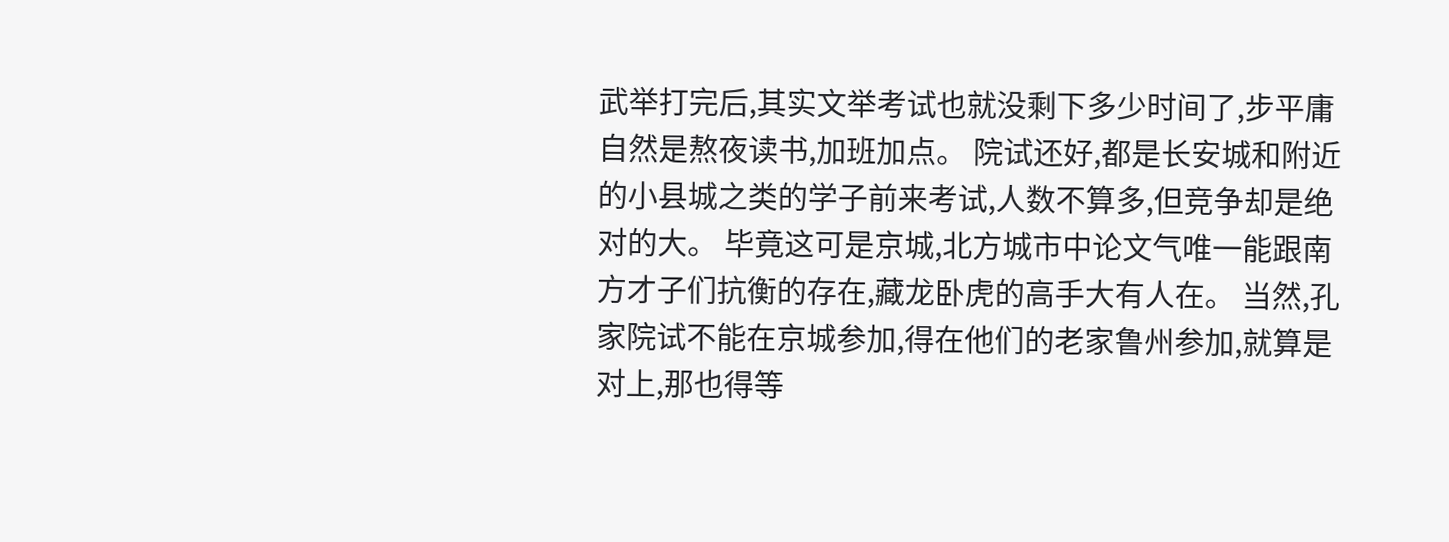武举打完后,其实文举考试也就没剩下多少时间了,步平庸自然是熬夜读书,加班加点。 院试还好,都是长安城和附近的小县城之类的学子前来考试,人数不算多,但竞争却是绝对的大。 毕竟这可是京城,北方城市中论文气唯一能跟南方才子们抗衡的存在,藏龙卧虎的高手大有人在。 当然,孔家院试不能在京城参加,得在他们的老家鲁州参加,就算是对上,那也得等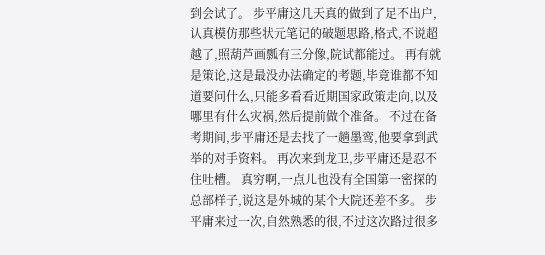到会试了。 步平庸这几天真的做到了足不出户,认真模仿那些状元笔记的破题思路,格式,不说超越了,照葫芦画瓢有三分像,院试都能过。 再有就是策论,这是最没办法确定的考题,毕竟谁都不知道要问什么,只能多看看近期国家政策走向,以及哪里有什么灾祸,然后提前做个准备。 不过在备考期间,步平庸还是去找了一趟墨鸾,他要拿到武举的对手资料。 再次来到龙卫,步平庸还是忍不住吐槽。 真穷啊,一点儿也没有全国第一密探的总部样子,说这是外城的某个大院还差不多。 步平庸来过一次,自然熟悉的很,不过这次路过很多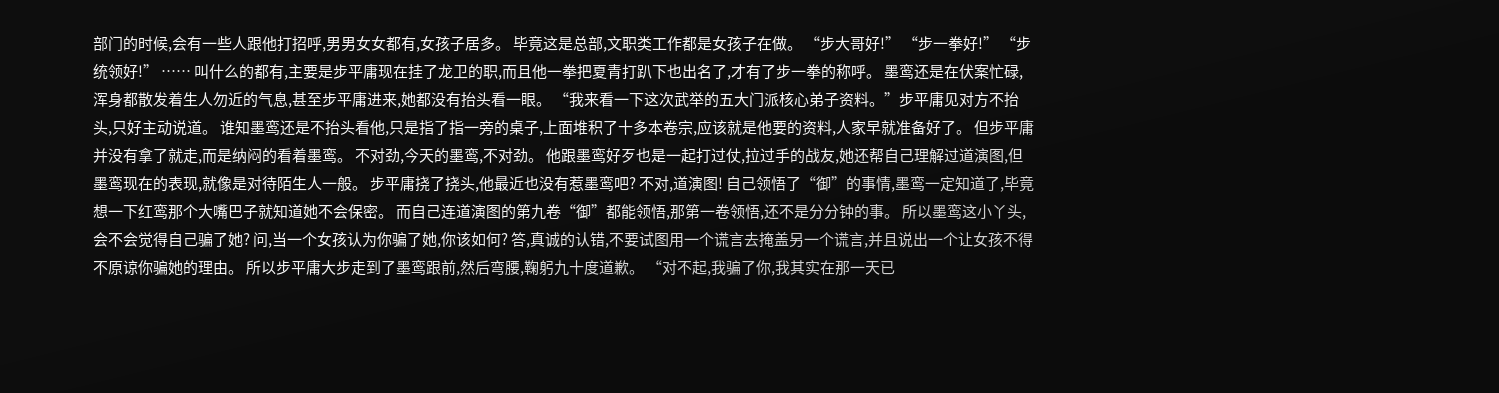部门的时候,会有一些人跟他打招呼,男男女女都有,女孩子居多。 毕竟这是总部,文职类工作都是女孩子在做。 “步大哥好!” “步一拳好!” “步统领好!” …… 叫什么的都有,主要是步平庸现在挂了龙卫的职,而且他一拳把夏青打趴下也出名了,才有了步一拳的称呼。 墨鸾还是在伏案忙碌,浑身都散发着生人勿近的气息,甚至步平庸进来,她都没有抬头看一眼。 “我来看一下这次武举的五大门派核心弟子资料。”步平庸见对方不抬头,只好主动说道。 谁知墨鸾还是不抬头看他,只是指了指一旁的桌子,上面堆积了十多本卷宗,应该就是他要的资料,人家早就准备好了。 但步平庸并没有拿了就走,而是纳闷的看着墨鸾。 不对劲,今天的墨鸾,不对劲。 他跟墨鸾好歹也是一起打过仗,拉过手的战友,她还帮自己理解过道演图,但墨鸾现在的表现,就像是对待陌生人一般。 步平庸挠了挠头,他最近也没有惹墨鸾吧? 不对,道演图! 自己领悟了“御”的事情,墨鸾一定知道了,毕竟想一下红鸾那个大嘴巴子就知道她不会保密。 而自己连道演图的第九卷“御”都能领悟,那第一卷领悟,还不是分分钟的事。 所以墨鸾这小丫头,会不会觉得自己骗了她? 问,当一个女孩认为你骗了她,你该如何? 答,真诚的认错,不要试图用一个谎言去掩盖另一个谎言,并且说出一个让女孩不得不原谅你骗她的理由。 所以步平庸大步走到了墨鸾跟前,然后弯腰,鞠躬九十度道歉。 “对不起,我骗了你,我其实在那一天已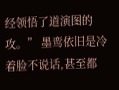经领悟了道演图的攻。” 墨鸾依旧是冷着脸不说话,甚至都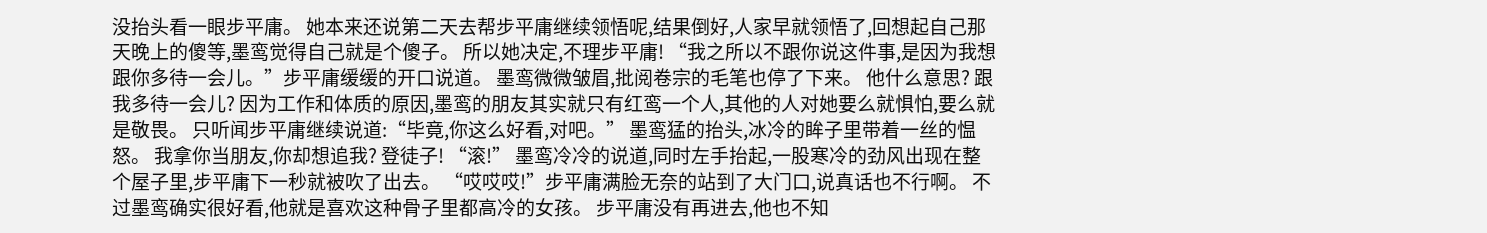没抬头看一眼步平庸。 她本来还说第二天去帮步平庸继续领悟呢,结果倒好,人家早就领悟了,回想起自己那天晚上的傻等,墨鸾觉得自己就是个傻子。 所以她决定,不理步平庸! “我之所以不跟你说这件事,是因为我想跟你多待一会儿。”步平庸缓缓的开口说道。 墨鸾微微皱眉,批阅卷宗的毛笔也停了下来。 他什么意思? 跟我多待一会儿? 因为工作和体质的原因,墨鸾的朋友其实就只有红鸾一个人,其他的人对她要么就惧怕,要么就是敬畏。 只听闻步平庸继续说道:“毕竟,你这么好看,对吧。” 墨鸾猛的抬头,冰冷的眸子里带着一丝的愠怒。 我拿你当朋友,你却想追我? 登徒子! “滚!” 墨鸾冷冷的说道,同时左手抬起,一股寒冷的劲风出现在整个屋子里,步平庸下一秒就被吹了出去。 “哎哎哎!”步平庸满脸无奈的站到了大门口,说真话也不行啊。 不过墨鸾确实很好看,他就是喜欢这种骨子里都高冷的女孩。 步平庸没有再进去,他也不知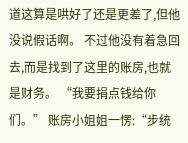道这算是哄好了还是更差了,但他没说假话啊。 不过他没有着急回去,而是找到了这里的账房,也就是财务。 “我要捐点钱给你们。” 账房小姐姐一愣:“步统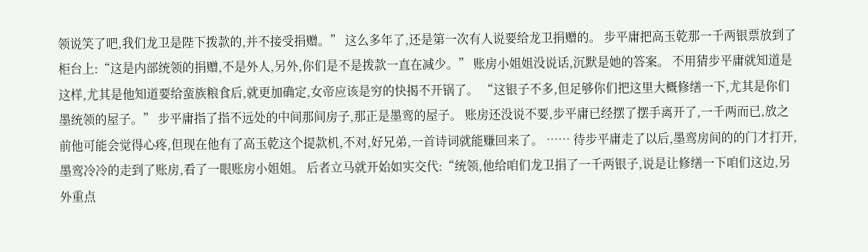领说笑了吧,我们龙卫是陛下拨款的,并不接受捐赠。” 这么多年了,还是第一次有人说要给龙卫捐赠的。 步平庸把高玉乾那一千两银票放到了柜台上:“这是内部统领的捐赠,不是外人,另外,你们是不是拨款一直在减少。” 账房小姐姐没说话,沉默是她的答案。 不用猜步平庸就知道是这样,尤其是他知道要给蛮族粮食后,就更加确定,女帝应该是穷的快揭不开锅了。 “这银子不多,但足够你们把这里大概修缮一下,尤其是你们墨统领的屋子。” 步平庸指了指不远处的中间那间房子,那正是墨鸾的屋子。 账房还没说不要,步平庸已经摆了摆手离开了,一千两而已,放之前他可能会觉得心疼,但现在他有了高玉乾这个提款机,不对,好兄弟,一首诗词就能赚回来了。 …… 待步平庸走了以后,墨鸾房间的的门才打开,墨鸾冷冷的走到了账房,看了一眼账房小姐姐。 后者立马就开始如实交代:“统领,他给咱们龙卫捐了一千两银子,说是让修缮一下咱们这边,另外重点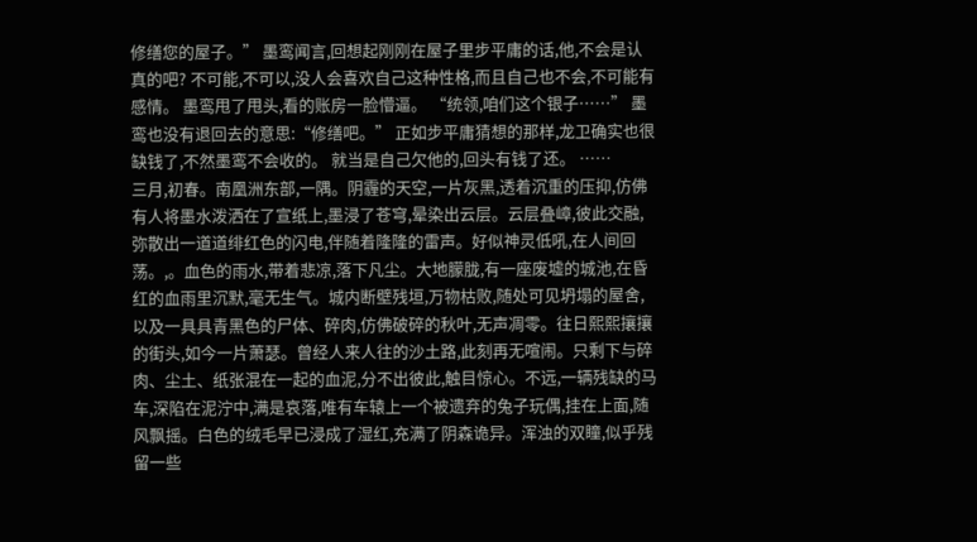修缮您的屋子。” 墨鸾闻言,回想起刚刚在屋子里步平庸的话,他,不会是认真的吧? 不可能,不可以,没人会喜欢自己这种性格,而且自己也不会,不可能有感情。 墨鸾甩了甩头,看的账房一脸懵逼。 “统领,咱们这个银子……” 墨鸾也没有退回去的意思:“修缮吧。” 正如步平庸猜想的那样,龙卫确实也很缺钱了,不然墨鸾不会收的。 就当是自己欠他的,回头有钱了还。 ……
三月,初春。南凰洲东部,一隅。阴霾的天空,一片灰黑,透着沉重的压抑,仿佛有人将墨水泼洒在了宣纸上,墨浸了苍穹,晕染出云层。云层叠嶂,彼此交融,弥散出一道道绯红色的闪电,伴随着隆隆的雷声。好似神灵低吼,在人间回荡。,。血色的雨水,带着悲凉,落下凡尘。大地朦胧,有一座废墟的城池,在昏红的血雨里沉默,毫无生气。城内断壁残垣,万物枯败,随处可见坍塌的屋舍,以及一具具青黑色的尸体、碎肉,仿佛破碎的秋叶,无声凋零。往日熙熙攘攘的街头,如今一片萧瑟。曾经人来人往的沙土路,此刻再无喧闹。只剩下与碎肉、尘土、纸张混在一起的血泥,分不出彼此,触目惊心。不远,一辆残缺的马车,深陷在泥泞中,满是哀落,唯有车辕上一个被遗弃的兔子玩偶,挂在上面,随风飘摇。白色的绒毛早已浸成了湿红,充满了阴森诡异。浑浊的双瞳,似乎残留一些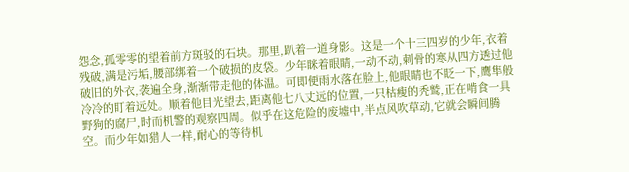怨念,孤零零的望着前方斑驳的石块。那里,趴着一道身影。这是一个十三四岁的少年,衣着残破,满是污垢,腰部绑着一个破损的皮袋。少年眯着眼睛,一动不动,刺骨的寒从四方透过他破旧的外衣,袭遍全身,渐渐带走他的体温。可即便雨水落在脸上,他眼睛也不眨一下,鹰隼般冷冷的盯着远处。顺着他目光望去,距离他七八丈远的位置,一只枯瘦的秃鹫,正在啃食一具野狗的腐尸,时而机警的观察四周。似乎在这危险的废墟中,半点风吹草动,它就会瞬间腾空。而少年如猎人一样,耐心的等待机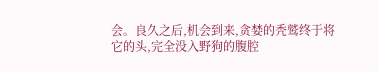会。良久之后,机会到来,贪婪的秃鹫终于将它的头,完全没入野狗的腹腔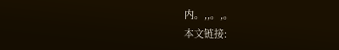内。,,。,。
本文链接: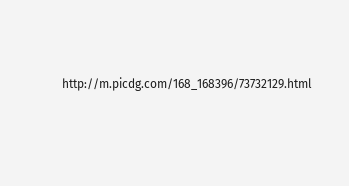http://m.picdg.com/168_168396/73732129.html